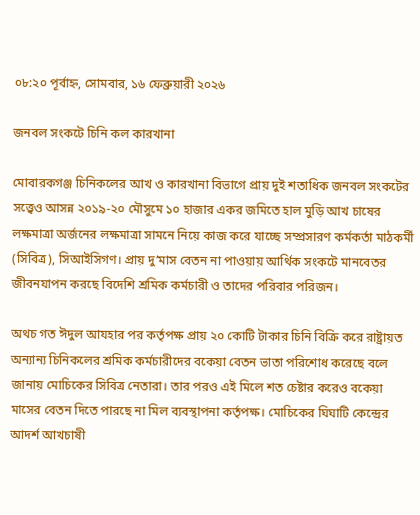০৮:২০ পূর্বাহ্ন, সোমবার, ১৬ ফেব্রুয়ারী ২০২৬

জনবল সংকটে চিনি কল কারখানা

মোবারকগঞ্জ চিনিকলের আখ ও কারখানা বিভাগে প্রায় দুই শতাধিক জনবল সংকটের সত্ত্বেও আসন্ন ২০১৯-২০ মৌসুমে ১০ হাজার একর জমিতে হাল মুড়ি আখ চাষের লক্ষমাত্রা অর্জনের লক্ষমাত্রা সামনে নিয়ে কাজ করে যাচ্ছে সম্প্রসারণ কর্মকর্তা মাঠকর্মী (সিবিত্র), সিআইসিগণ। প্রায় দু’মাস বেতন না পাওয়ায় আর্থিক সংকটে মানবেতর জীবনযাপন করছে বিদেশি শ্রমিক কর্মচারী ও তাদের পরিবার পরিজন।

অথচ গত ঈদুল আযহার পর কর্তৃপক্ষ প্রায় ২০ কোটি টাকার চিনি বিক্রি করে রাষ্ট্রায়ত অন্যান্য চিনিকলের শ্রমিক কর্মচারীদের বকেয়া বেতন ভাতা পরিশোধ করেছে বলে জানায় মোচিকের সিবিত্র নেতারা। তার পরও এই মিলে শত চেষ্টার করেও বকেয়া মাসের বেতন দিতে পারছে না মিল ব্যবস্থাপনা কর্তৃপক্ষ। মোচিকের ঘিঘাটি কেন্দ্রের আদর্শ আখচাষী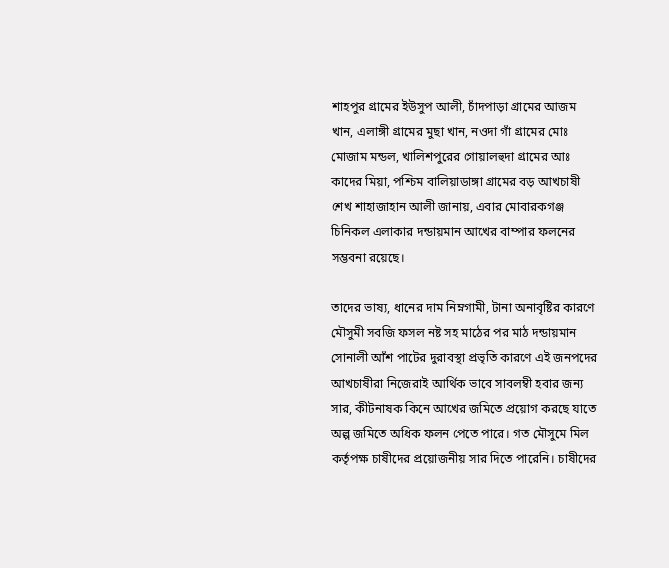শাহপুর গ্রামের ইউসুপ আলী, চাঁদপাড়া গ্রামের আজম খান, এলাঙ্গী গ্রামের মুছা খান, নওদা গাঁ গ্রামের মোঃ মোজাম মন্ডল, খালিশপুরের গোয়ালহুদা গ্রামের আঃ কাদের মিয়া, পশ্চিম বালিয়াডাঙ্গা গ্রামের বড় আখচাষী শেখ শাহাজাহান আলী জানায়, এবার মোবারকগঞ্জ চিনিকল এলাকার দন্ডায়মান আখের বাম্পার ফলনের সম্ভবনা রয়েছে।

তাদের ভাষ্য, ধানের দাম নিম্নগামী, টানা অনাবৃষ্টির কারণে মৌসুমী সবজি ফসল নষ্ট সহ মাঠের পর মাঠ দন্ডায়মান সোনালী আঁশ পাটের দুরাবস্থা প্রভৃতি কারণে এই জনপদের আখচাষীরা নিজেরাই আর্থিক ভাবে সাবলম্বী হবার জন্য সার, কীটনাষক কিনে আখের জমিতে প্রয়োগ করছে যাতে অল্প জমিতে অধিক ফলন পেতে পারে। গত মৌসুমে মিল কর্তৃপক্ষ চাষীদের প্রয়োজনীয় সার দিতে পারেনি। চাষীদের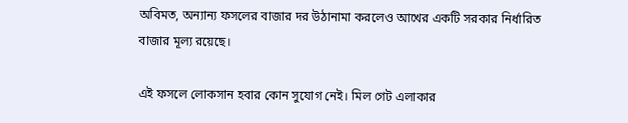অবিমত, অন্যান্য ফসলের বাজার দর উঠানামা করলেও আখের একটি সরকার নির্ধারিত বাজার মূল্য রয়েছে।

এই ফসলে লোকসান হবার কোন সুযোগ নেই। মিল গেট এলাকার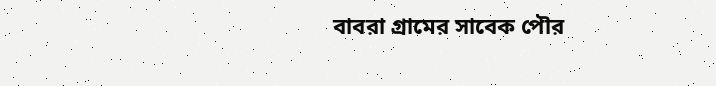বাবরা গ্রামের সাবেক পৌর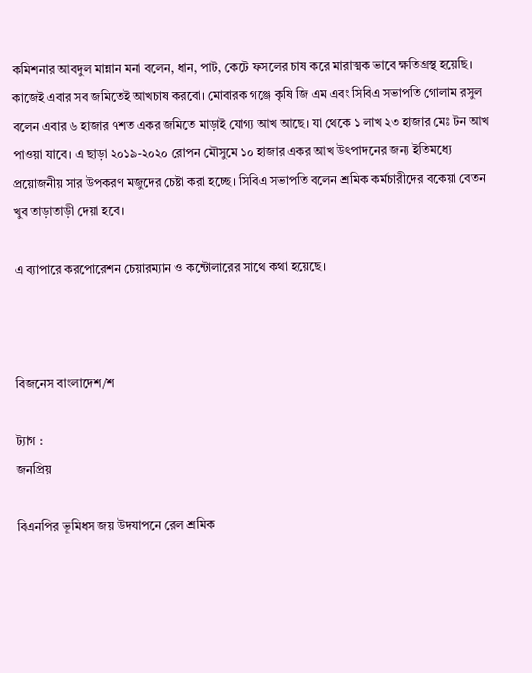কমিশনার আবদুল মান্নান মনা বলেন, ধান, পাট, কেটে ফসলের চাষ করে মারাত্মক ভাবে ক্ষতিগ্রস্থ হয়েছি। কাজেই এবার সব জমিতেই আখচাষ করবো। মোবারক গঞ্জে কৃষি জি এম এবং সিবিএ সভাপতি গোলাম রসুল বলেন এবার ৬ হাজার ৭শত একর জমিতে মাড়াই যোগ্য আখ আছে। যা থেকে ১ লাখ ২৩ হাজার মেঃ টন আখ পাওয়া যাবে। এ ছাড়া ২০১৯-২০২০ রোপন মৌসুমে ১০ হাজার একর আখ উৎপাদনের জন্য ইতিমধ্যে প্রয়োজনীয় সার উপকরণ মজুদের চেষ্টা করা হচ্ছে। সিবিএ সভাপতি বলেন শ্রমিক কর্মচারীদের বকেয়া বেতন খুব তাড়াতাড়ী দেয়া হবে।

এ ব্যাপারে করপোরেশন চেয়ারম্যান ও কন্টোলারের সাথে কথা হয়েছে।



বিজনেস বাংলাদেশ/শ

ট্যাগ :
জনপ্রিয়

বিএনপির ভূমিধস জয় উদযাপনে রেল শ্রমিক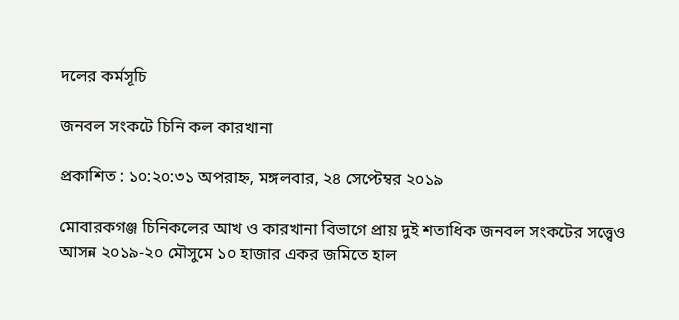দলের কর্মসূচি

জনবল সংকটে চিনি কল কারখানা

প্রকাশিত : ১০:২০:৩১ অপরাহ্ন, মঙ্গলবার, ২৪ সেপ্টেম্বর ২০১৯

মোবারকগঞ্জ চিনিকলের আখ ও কারখানা বিভাগে প্রায় দুই শতাধিক জনবল সংকটের সত্ত্বেও আসন্ন ২০১৯-২০ মৌসুমে ১০ হাজার একর জমিতে হাল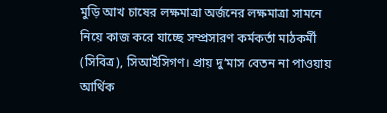মুড়ি আখ চাষের লক্ষমাত্রা অর্জনের লক্ষমাত্রা সামনে নিয়ে কাজ করে যাচ্ছে সম্প্রসারণ কর্মকর্তা মাঠকর্মী (সিবিত্র), সিআইসিগণ। প্রায় দু’মাস বেতন না পাওয়ায় আর্থিক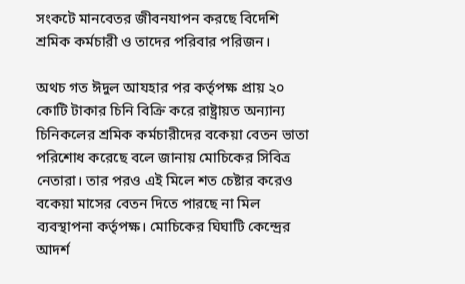সংকটে মানবেতর জীবনযাপন করছে বিদেশি শ্রমিক কর্মচারী ও তাদের পরিবার পরিজন।

অথচ গত ঈদুল আযহার পর কর্তৃপক্ষ প্রায় ২০ কোটি টাকার চিনি বিক্রি করে রাষ্ট্রায়ত অন্যান্য চিনিকলের শ্রমিক কর্মচারীদের বকেয়া বেতন ভাতা পরিশোধ করেছে বলে জানায় মোচিকের সিবিত্র নেতারা। তার পরও এই মিলে শত চেষ্টার করেও বকেয়া মাসের বেতন দিতে পারছে না মিল ব্যবস্থাপনা কর্তৃপক্ষ। মোচিকের ঘিঘাটি কেন্দ্রের আদর্শ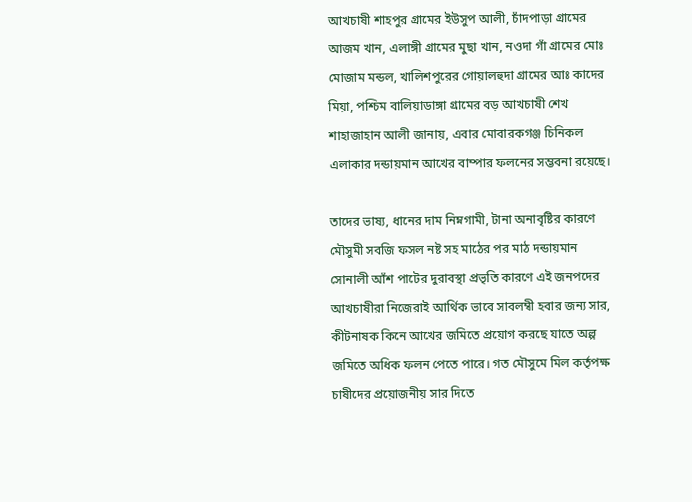আখচাষী শাহপুর গ্রামের ইউসুপ আলী, চাঁদপাড়া গ্রামের আজম খান, এলাঙ্গী গ্রামের মুছা খান, নওদা গাঁ গ্রামের মোঃ মোজাম মন্ডল, খালিশপুরের গোয়ালহুদা গ্রামের আঃ কাদের মিয়া, পশ্চিম বালিয়াডাঙ্গা গ্রামের বড় আখচাষী শেখ শাহাজাহান আলী জানায়, এবার মোবারকগঞ্জ চিনিকল এলাকার দন্ডায়মান আখের বাম্পার ফলনের সম্ভবনা রয়েছে।

তাদের ভাষ্য, ধানের দাম নিম্নগামী, টানা অনাবৃষ্টির কারণে মৌসুমী সবজি ফসল নষ্ট সহ মাঠের পর মাঠ দন্ডায়মান সোনালী আঁশ পাটের দুরাবস্থা প্রভৃতি কারণে এই জনপদের আখচাষীরা নিজেরাই আর্থিক ভাবে সাবলম্বী হবার জন্য সার, কীটনাষক কিনে আখের জমিতে প্রয়োগ করছে যাতে অল্প জমিতে অধিক ফলন পেতে পারে। গত মৌসুমে মিল কর্তৃপক্ষ চাষীদের প্রয়োজনীয় সার দিতে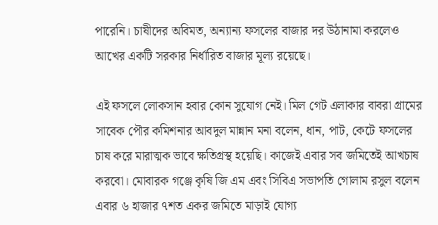পারেনি। চাষীদের অবিমত, অন্যান্য ফসলের বাজার দর উঠানামা করলেও আখের একটি সরকার নির্ধারিত বাজার মূল্য রয়েছে।

এই ফসলে লোকসান হবার কোন সুযোগ নেই। মিল গেট এলাকার বাবরা গ্রামের সাবেক পৌর কমিশনার আবদুল মান্নান মনা বলেন, ধান, পাট, কেটে ফসলের চাষ করে মারাত্মক ভাবে ক্ষতিগ্রস্থ হয়েছি। কাজেই এবার সব জমিতেই আখচাষ করবো। মোবারক গঞ্জে কৃষি জি এম এবং সিবিএ সভাপতি গোলাম রসুল বলেন এবার ৬ হাজার ৭শত একর জমিতে মাড়াই যোগ্য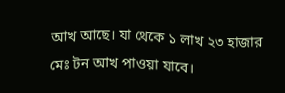আখ আছে। যা থেকে ১ লাখ ২৩ হাজার মেঃ টন আখ পাওয়া যাবে।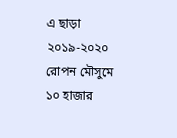এ ছাড়া ২০১৯-২০২০ রোপন মৌসুমে ১০ হাজার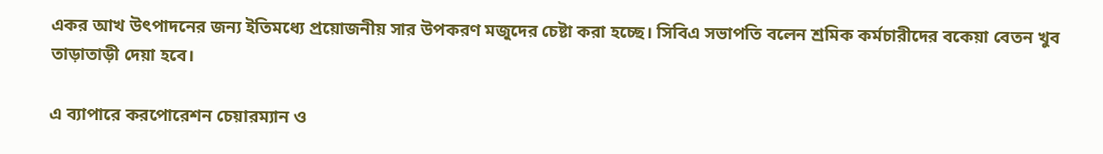একর আখ উৎপাদনের জন্য ইতিমধ্যে প্রয়োজনীয় সার উপকরণ মজুদের চেষ্টা করা হচ্ছে। সিবিএ সভাপতি বলেন শ্রমিক কর্মচারীদের বকেয়া বেতন খুব তাড়াতাড়ী দেয়া হবে।

এ ব্যাপারে করপোরেশন চেয়ারম্যান ও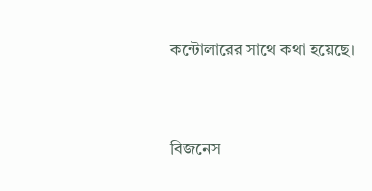কন্টোলারের সাথে কথা হয়েছে।



বিজনেস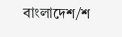বাংলাদেশ/শ